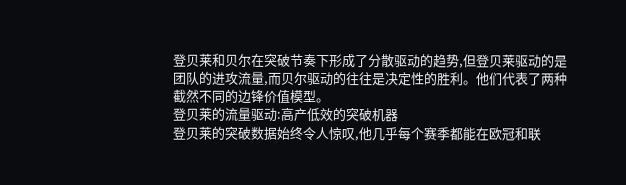登贝莱和贝尔在突破节奏下形成了分散驱动的趋势,但登贝莱驱动的是团队的进攻流量,而贝尔驱动的往往是决定性的胜利。他们代表了两种截然不同的边锋价值模型。
登贝莱的流量驱动:高产低效的突破机器
登贝莱的突破数据始终令人惊叹,他几乎每个赛季都能在欧冠和联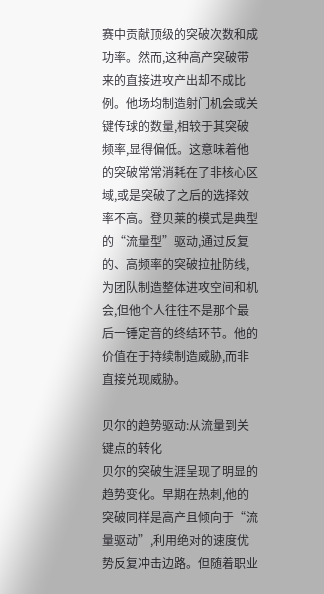赛中贡献顶级的突破次数和成功率。然而,这种高产突破带来的直接进攻产出却不成比例。他场均制造射门机会或关键传球的数量,相较于其突破频率,显得偏低。这意味着他的突破常常消耗在了非核心区域,或是突破了之后的选择效率不高。登贝莱的模式是典型的“流量型”驱动,通过反复的、高频率的突破拉扯防线,为团队制造整体进攻空间和机会,但他个人往往不是那个最后一锤定音的终结环节。他的价值在于持续制造威胁,而非直接兑现威胁。

贝尔的趋势驱动:从流量到关键点的转化
贝尔的突破生涯呈现了明显的趋势变化。早期在热刺,他的突破同样是高产且倾向于“流量驱动”,利用绝对的速度优势反复冲击边路。但随着职业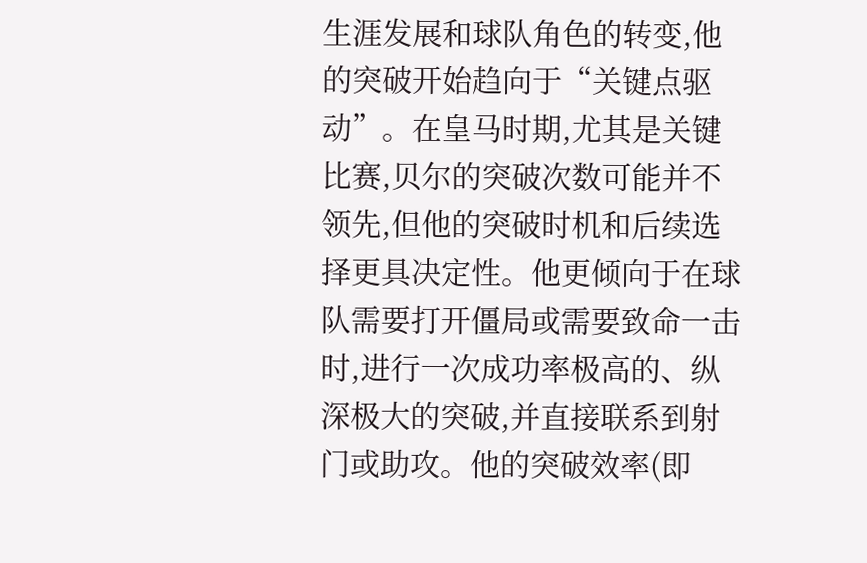生涯发展和球队角色的转变,他的突破开始趋向于“关键点驱动”。在皇马时期,尤其是关键比赛,贝尔的突破次数可能并不领先,但他的突破时机和后续选择更具决定性。他更倾向于在球队需要打开僵局或需要致命一击时,进行一次成功率极高的、纵深极大的突破,并直接联系到射门或助攻。他的突破效率(即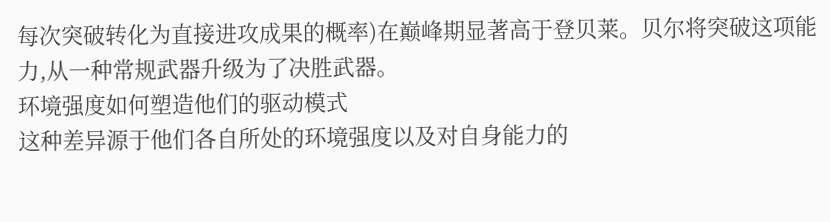每次突破转化为直接进攻成果的概率)在巅峰期显著高于登贝莱。贝尔将突破这项能力,从一种常规武器升级为了决胜武器。
环境强度如何塑造他们的驱动模式
这种差异源于他们各自所处的环境强度以及对自身能力的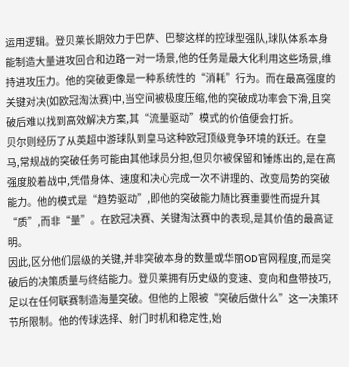运用逻辑。登贝莱长期效力于巴萨、巴黎这样的控球型强队,球队体系本身能制造大量进攻回合和边路一对一场景,他的任务是最大化利用这些场景,维持进攻压力。他的突破更像是一种系统性的“消耗”行为。而在最高强度的关键对决(如欧冠淘汰赛)中,当空间被极度压缩,他的突破成功率会下滑,且突破后难以找到高效解决方案,其“流量驱动”模式的价值便会打折。
贝尔则经历了从英超中游球队到皇马这种欧冠顶级竞争环境的跃迁。在皇马,常规战的突破任务可能由其他球员分担,但贝尔被保留和锤炼出的,是在高强度胶着战中,凭借身体、速度和决心完成一次不讲理的、改变局势的突破能力。他的模式是“趋势驱动”,即他的突破能力随比赛重要性而提升其“质”,而非“量”。在欧冠决赛、关键淘汰赛中的表现,是其价值的最高证明。
因此,区分他们层级的关键,并非突破本身的数量或华丽OD官网程度,而是突破后的决策质量与终结能力。登贝莱拥有历史级的变速、变向和盘带技巧,足以在任何联赛制造海量突破。但他的上限被“突破后做什么”这一决策环节所限制。他的传球选择、射门时机和稳定性,始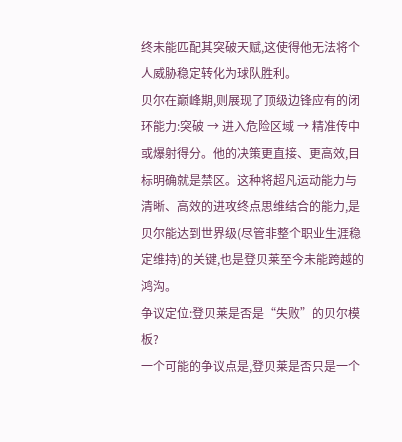终未能匹配其突破天赋,这使得他无法将个人威胁稳定转化为球队胜利。
贝尔在巅峰期,则展现了顶级边锋应有的闭环能力:突破 → 进入危险区域 → 精准传中或爆射得分。他的决策更直接、更高效,目标明确就是禁区。这种将超凡运动能力与清晰、高效的进攻终点思维结合的能力,是贝尔能达到世界级(尽管非整个职业生涯稳定维持)的关键,也是登贝莱至今未能跨越的鸿沟。
争议定位:登贝莱是否是“失败”的贝尔模板?
一个可能的争议点是,登贝莱是否只是一个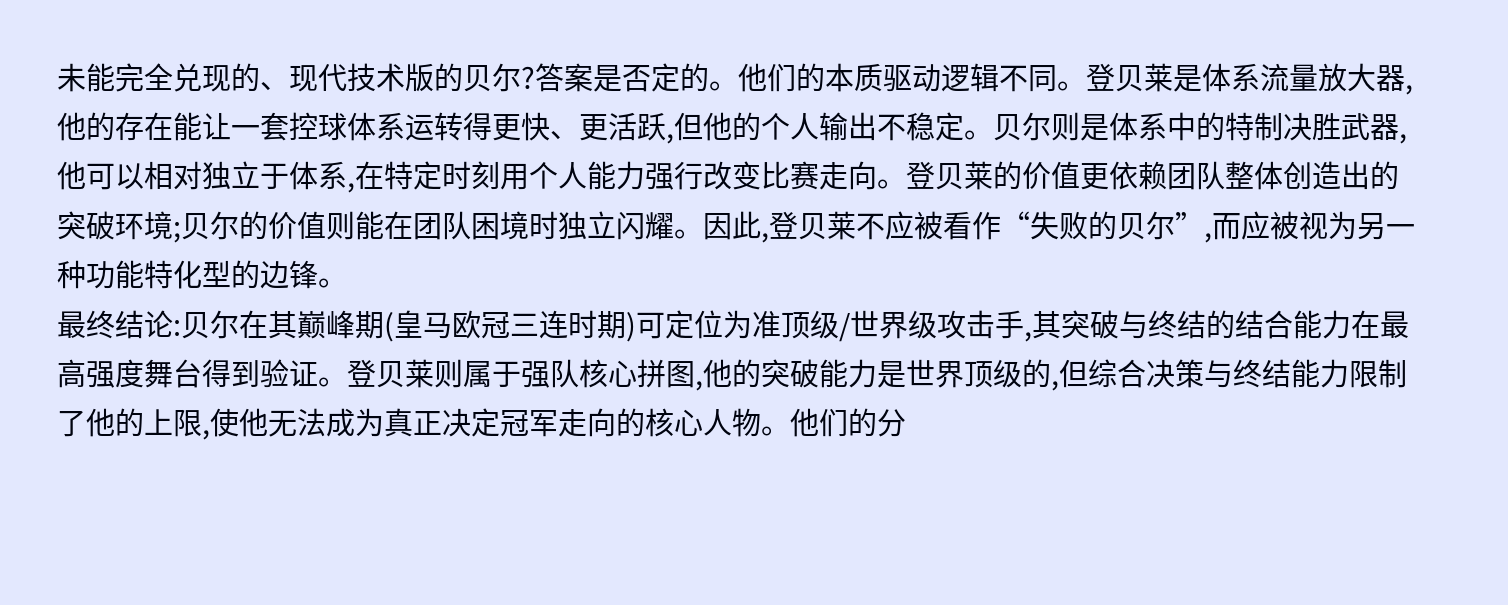未能完全兑现的、现代技术版的贝尔?答案是否定的。他们的本质驱动逻辑不同。登贝莱是体系流量放大器,他的存在能让一套控球体系运转得更快、更活跃,但他的个人输出不稳定。贝尔则是体系中的特制决胜武器,他可以相对独立于体系,在特定时刻用个人能力强行改变比赛走向。登贝莱的价值更依赖团队整体创造出的突破环境;贝尔的价值则能在团队困境时独立闪耀。因此,登贝莱不应被看作“失败的贝尔”,而应被视为另一种功能特化型的边锋。
最终结论:贝尔在其巅峰期(皇马欧冠三连时期)可定位为准顶级/世界级攻击手,其突破与终结的结合能力在最高强度舞台得到验证。登贝莱则属于强队核心拼图,他的突破能力是世界顶级的,但综合决策与终结能力限制了他的上限,使他无法成为真正决定冠军走向的核心人物。他们的分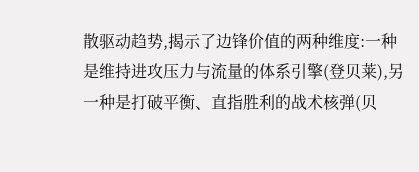散驱动趋势,揭示了边锋价值的两种维度:一种是维持进攻压力与流量的体系引擎(登贝莱),另一种是打破平衡、直指胜利的战术核弹(贝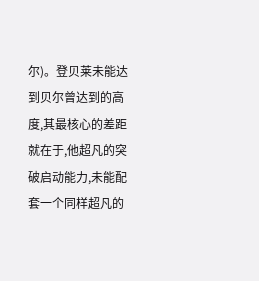尔)。登贝莱未能达到贝尔曾达到的高度,其最核心的差距就在于,他超凡的突破启动能力,未能配套一个同样超凡的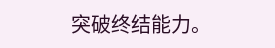突破终结能力。